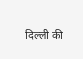दिल्ली की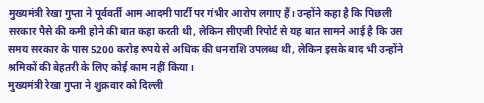मुख्यमंत्री रेखा गुप्ता ने पूर्ववर्ती आम आदमी पार्टी पर गंभीर आरोप लगाए हैं। उन्होंने कहा है कि पिछली सरकार पैसे की कमी होने की बात कहा करती थी, लेकिन सीएजी रिपोर्ट से यह बात सामने आई है कि उस समय सरकार के पास 5200 करोड़ रुपये से अधिक की धनराशि उपलब्ध थी, लेकिन इसके बाद भी उन्होंने श्रमिकों की बेहतरी के लिए कोई काम नहीं किया।
मुख्यमंत्री रेखा गुप्ता ने शुक्रवार को दिल्ली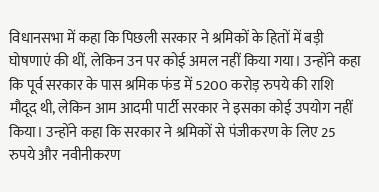विधानसभा में कहा कि पिछली सरकार ने श्रमिकों के हितों में बड़ी घोषणाएं की थीं, लेकिन उन पर कोई अमल नहीं किया गया। उन्होंने कहा कि पूर्व सरकार के पास श्रमिक फंड में 5200 करोड़ रुपये की राशि मौदूद थी, लेकिन आम आदमी पार्टी सरकार ने इसका कोई उपयोग नहीं किया। उन्होंने कहा कि सरकार ने श्रमिकों से पंजीकरण के लिए 25 रुपये और नवीनीकरण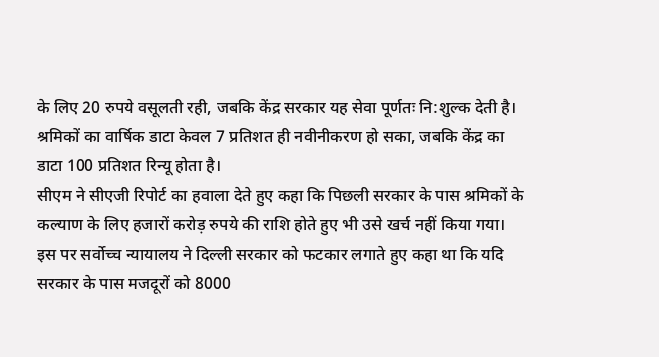के लिए 20 रुपये वसूलती रही, जबकि केंद्र सरकार यह सेवा पूर्णतः नि:शुल्क देती है। श्रमिकों का वार्षिक डाटा केवल 7 प्रतिशत ही नवीनीकरण हो सका, जबकि केंद्र का डाटा 100 प्रतिशत रिन्यू होता है।
सीएम ने सीएजी रिपोर्ट का हवाला देते हुए कहा कि पिछली सरकार के पास श्रमिकों के कल्याण के लिए हजारों करोड़ रुपये की राशि होते हुए भी उसे खर्च नहीं किया गया। इस पर सर्वोच्च न्यायालय ने दिल्ली सरकार को फटकार लगाते हुए कहा था कि यदि सरकार के पास मजदूरों को 8000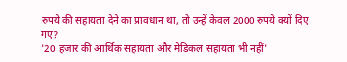रुपये की सहायता देने का प्रावधान था, तो उन्हें केवल 2000 रुपये क्यों दिए गए?
'20 हजार की आर्थिक सहायता और मेडिकल सहायता भी नहीं'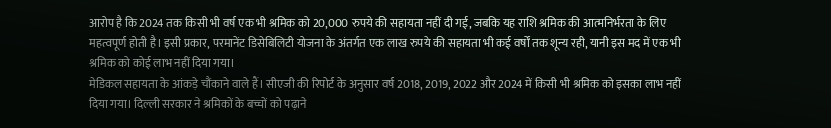आरोप है कि 2024 तक किसी भी वर्ष एक भी श्रमिक को 20,000 रुपये की सहायता नहीं दी गई, जबकि यह राशि श्रमिक की आत्मनिर्भरता के लिए महत्वपूर्ण होती है। इसी प्रकार, परमानेंट डिसेबिलिटी योजना के अंतर्गत एक लाख रुपये की सहायता भी कई वर्षों तक शून्य रही, यानी इस मद में एक भी श्रमिक को कोई लाभ नहीं दिया गया।
मेडिकल सहायता के आंकड़े चौंकाने वाले हैं। सीएजी की रिपोर्ट के अनुसार वर्ष 2018, 2019, 2022 और 2024 में किसी भी श्रमिक को इसका लाभ नहीं दिया गया। दिल्ली सरकार ने श्रमिकों के बच्चों को पढ़ाने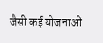जैसी कई योजनाओं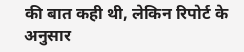की बात कही थी, लेकिन रिपोर्ट के अनुसार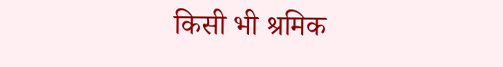किसी भी श्रमिक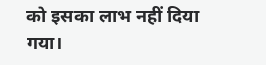को इसका लाभ नहीं दिया गया।